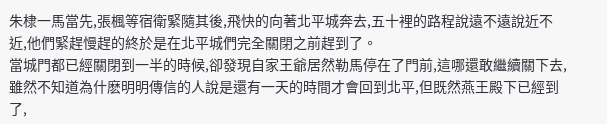朱棣一馬當先,張楓等宿衛緊隨其後,飛快的向著北平城奔去,五十裡的路程說遠不遠說近不近,他們緊趕慢趕的終於是在北平城們完全關閉之前趕到了。
當城門都已經關閉到一半的時候,卻發現自家王爺居然勒馬停在了門前,這哪還敢繼續關下去,雖然不知道為什麽明明傳信的人說是還有一天的時間才會回到北平,但既然燕王殿下已經到了,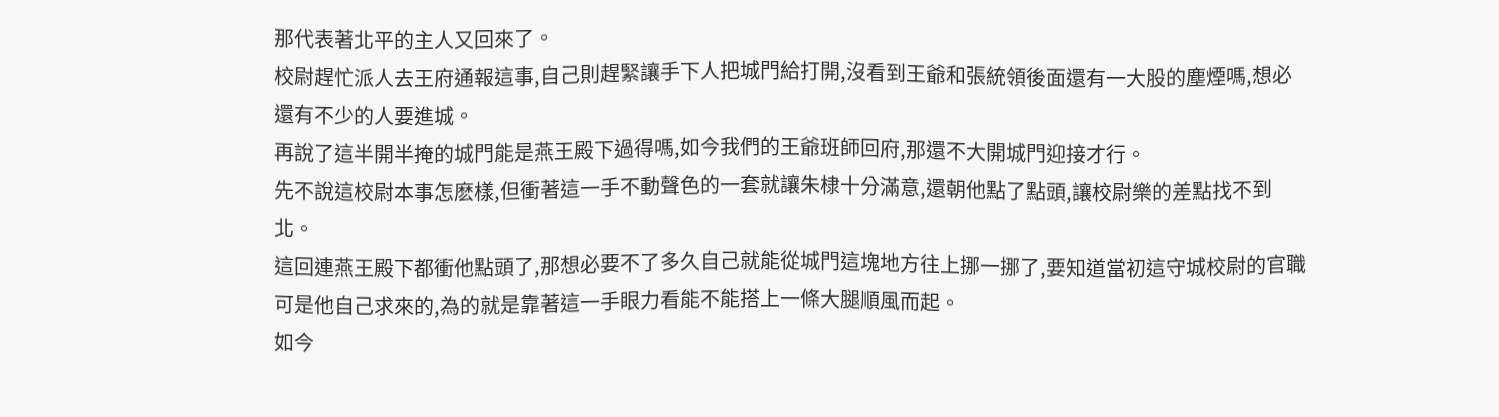那代表著北平的主人又回來了。
校尉趕忙派人去王府通報這事,自己則趕緊讓手下人把城門給打開,沒看到王爺和張統領後面還有一大股的塵煙嗎,想必還有不少的人要進城。
再說了這半開半掩的城門能是燕王殿下過得嗎,如今我們的王爺班師回府,那還不大開城門迎接才行。
先不說這校尉本事怎麽樣,但衝著這一手不動聲色的一套就讓朱棣十分滿意,還朝他點了點頭,讓校尉樂的差點找不到北。
這回連燕王殿下都衝他點頭了,那想必要不了多久自己就能從城門這塊地方往上挪一挪了,要知道當初這守城校尉的官職可是他自己求來的,為的就是靠著這一手眼力看能不能搭上一條大腿順風而起。
如今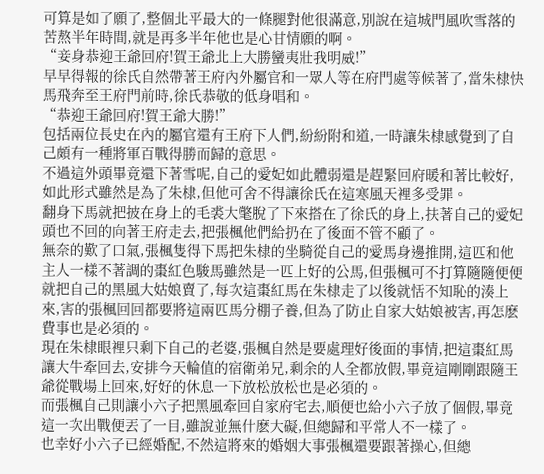可算是如了願了,整個北平最大的一條腿對他很滿意,別說在這城門風吹雪落的苦熬半年時間,就是再多半年他也是心甘情願的啊。
“妾身恭迎王爺回府!賀王爺北上大勝蠻夷壯我明威!”
早早得報的徐氏自然帶著王府內外屬官和一眾人等在府門處等候著了,當朱棣快馬飛奔至王府門前時,徐氏恭敬的低身唱和。
“恭迎王爺回府!賀王爺大勝!”
包括兩位長史在內的屬官還有王府下人們,紛紛附和道,一時讓朱棣感覺到了自己頗有一種將軍百戰得勝而歸的意思。
不過這外頭畢竟還下著雪呢,自己的愛妃如此體弱還是趕緊回府暖和著比較好,如此形式雖然是為了朱棣,但他可舍不得讓徐氏在這寒風天裡多受罪。
翻身下馬就把披在身上的毛裘大氅脫了下來搭在了徐氏的身上,扶著自己的愛妃頭也不回的向著王府走去,把張楓他們給扔在了後面不管不顧了。
無奈的歎了口氣,張楓隻得下馬把朱棣的坐騎從自己的愛馬身邊推開,這匹和他主人一樣不著調的棗紅色駿馬雖然是一匹上好的公馬,但張楓可不打算隨隨便便就把自己的黑風大姑娘賣了,每次這棗紅馬在朱棣走了以後就恬不知恥的湊上來,害的張楓回回都要將這兩匹馬分棚子養,但為了防止自家大姑娘被害,再怎麽費事也是必須的。
現在朱棣眼裡只剩下自己的老婆,張楓自然是要處理好後面的事情,把這棗紅馬讓大牛牽回去,安排今天輪值的宿衛弟兄,剩余的人全都放假,畢竟這剛剛跟隨王爺從戰場上回來,好好的休息一下放松放松也是必須的。
而張楓自己則讓小六子把黑風牽回自家府宅去,順便也給小六子放了個假,畢竟這一次出戰便丟了一目,雖說並無什麽大礙,但總歸和平常人不一樣了。
也幸好小六子已經婚配,不然這將來的婚姻大事張楓還要跟著操心,但總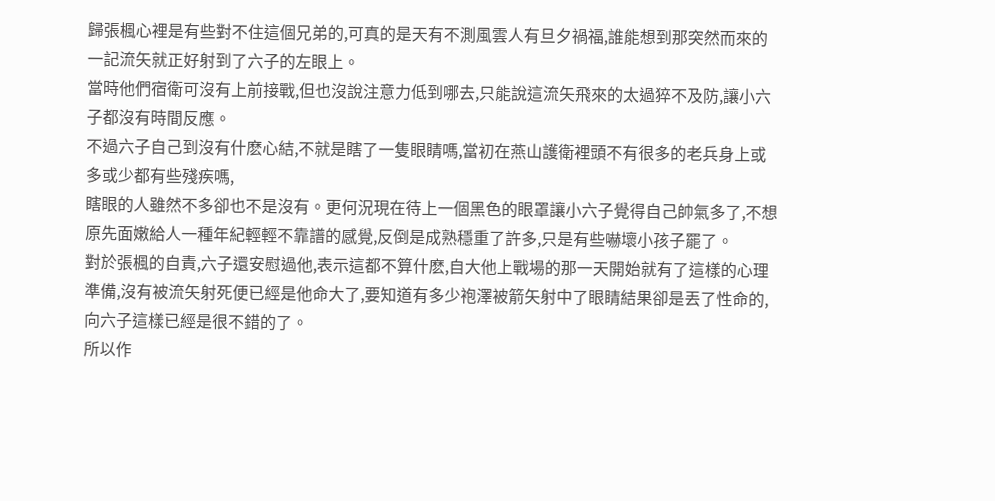歸張楓心裡是有些對不住這個兄弟的,可真的是天有不測風雲人有旦夕禍福,誰能想到那突然而來的一記流矢就正好射到了六子的左眼上。
當時他們宿衛可沒有上前接戰,但也沒說注意力低到哪去,只能說這流矢飛來的太過猝不及防,讓小六子都沒有時間反應。
不過六子自己到沒有什麽心結,不就是瞎了一隻眼睛嗎,當初在燕山護衛裡頭不有很多的老兵身上或多或少都有些殘疾嗎,
瞎眼的人雖然不多卻也不是沒有。更何況現在待上一個黑色的眼罩讓小六子覺得自己帥氣多了,不想原先面嫩給人一種年紀輕輕不靠譜的感覺,反倒是成熟穩重了許多,只是有些嚇壞小孩子罷了。
對於張楓的自責,六子還安慰過他,表示這都不算什麽,自大他上戰場的那一天開始就有了這樣的心理準備,沒有被流矢射死便已經是他命大了,要知道有多少袍澤被箭矢射中了眼睛結果卻是丟了性命的,向六子這樣已經是很不錯的了。
所以作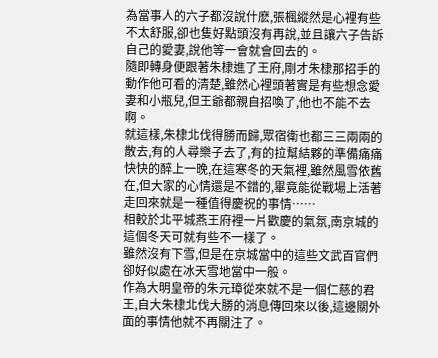為當事人的六子都沒說什麽,張楓縱然是心裡有些不太舒服,卻也隻好點頭沒有再說,並且讓六子告訴自己的愛妻,說他等一會就會回去的。
隨即轉身便跟著朱棣進了王府,剛才朱棣那招手的動作他可看的清楚,雖然心裡頭著實是有些想念愛妻和小瓶兒,但王爺都親自招喚了,他也不能不去啊。
就這樣,朱棣北伐得勝而歸,眾宿衛也都三三兩兩的散去,有的人尋樂子去了,有的拉幫結夥的準備痛痛快快的醉上一晚,在這寒冬的天氣裡,雖然風雪依舊在,但大家的心情還是不錯的,畢竟能從戰場上活著走回來就是一種值得慶祝的事情……
相較於北平城燕王府裡一片歡慶的氣氛,南京城的這個冬天可就有些不一樣了。
雖然沒有下雪,但是在京城當中的這些文武百官們卻好似處在冰天雪地當中一般。
作為大明皇帝的朱元璋從來就不是一個仁慈的君王,自大朱棣北伐大勝的消息傳回來以後,這邊關外面的事情他就不再關注了。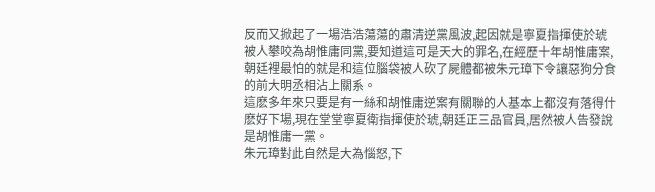反而又掀起了一場浩浩蕩蕩的肅清逆黨風波,起因就是寧夏指揮使於琥被人攀咬為胡惟庸同黨,要知道這可是天大的罪名,在經歷十年胡惟庸案,朝廷裡最怕的就是和這位腦袋被人砍了屍體都被朱元璋下令讓惡狗分食的前大明丞相沾上關系。
這麽多年來只要是有一絲和胡惟庸逆案有關聯的人基本上都沒有落得什麽好下場,現在堂堂寧夏衛指揮使於琥,朝廷正三品官員,居然被人告發說是胡惟庸一黨。
朱元璋對此自然是大為惱怒,下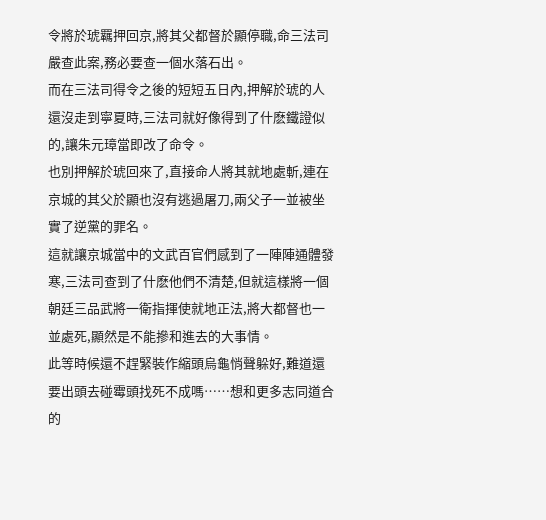令將於琥羈押回京,將其父都督於顯停職,命三法司嚴查此案,務必要查一個水落石出。
而在三法司得令之後的短短五日內,押解於琥的人還沒走到寧夏時,三法司就好像得到了什麽鐵證似的,讓朱元璋當即改了命令。
也別押解於琥回來了,直接命人將其就地處斬,連在京城的其父於顯也沒有逃過屠刀,兩父子一並被坐實了逆黨的罪名。
這就讓京城當中的文武百官們感到了一陣陣通體發寒,三法司查到了什麽他們不清楚,但就這樣將一個朝廷三品武將一衛指揮使就地正法,將大都督也一並處死,顯然是不能摻和進去的大事情。
此等時候還不趕緊裝作縮頭烏龜悄聲躲好,難道還要出頭去碰霉頭找死不成嗎……想和更多志同道合的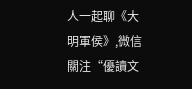人一起聊《大明軍侯》,微信關注“優讀文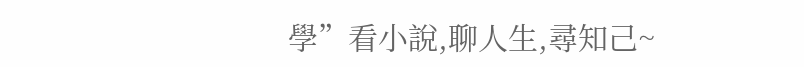學”看小說,聊人生,尋知己~